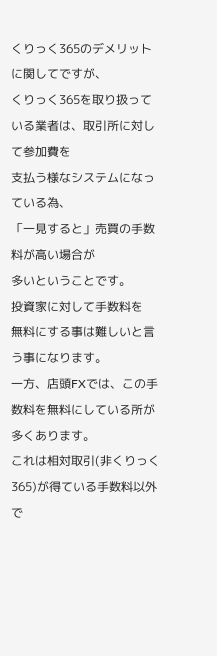くりっく365のデメリットに関してですが、
くりっく365を取り扱っている業者は、取引所に対して参加費を
支払う様なシステムになっている為、
「一見すると」売買の手数料が高い場合が
多いということです。
投資家に対して手数料を
無料にする事は難しいと言う事になります。
一方、店頭FXでは、この手数料を無料にしている所が多くあります。
これは相対取引(非くりっく365)が得ている手数料以外で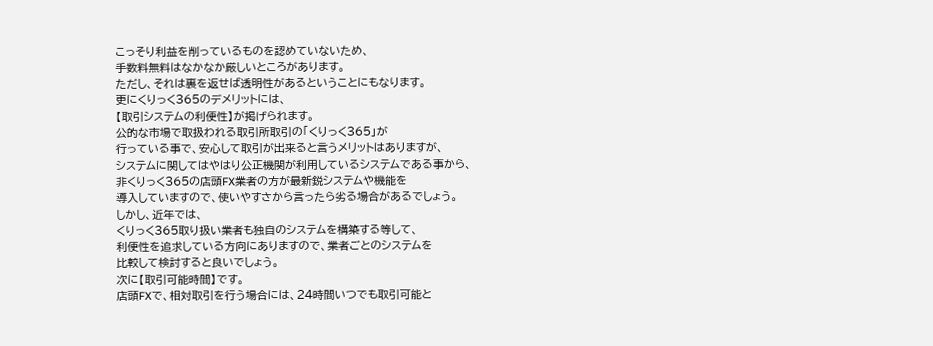こっそり利益を削っているものを認めていないため、
手数料無料はなかなか厳しいところがあります。
ただし、それは裏を返せば透明性があるということにもなります。
更にくりっく365のデメリットには、
【取引システムの利便性】が掲げられます。
公的な市場で取扱われる取引所取引の「くりっく365」が
行っている事で、安心して取引が出来ると言うメリットはありますが、
システムに関してはやはり公正機関が利用しているシステムである事から、
非くりっく365の店頭FX業者の方が最新鋭システムや機能を
導入していますので、使いやすさから言ったら劣る場合があるでしょう。
しかし、近年では、
くりっく365取り扱い業者も独自のシステムを構築する等して、
利便性を追求している方向にありますので、業者ごとのシステムを
比較して検討すると良いでしょう。
次に【取引可能時間】です。
店頭FXで、相対取引を行う場合には、24時間いつでも取引可能と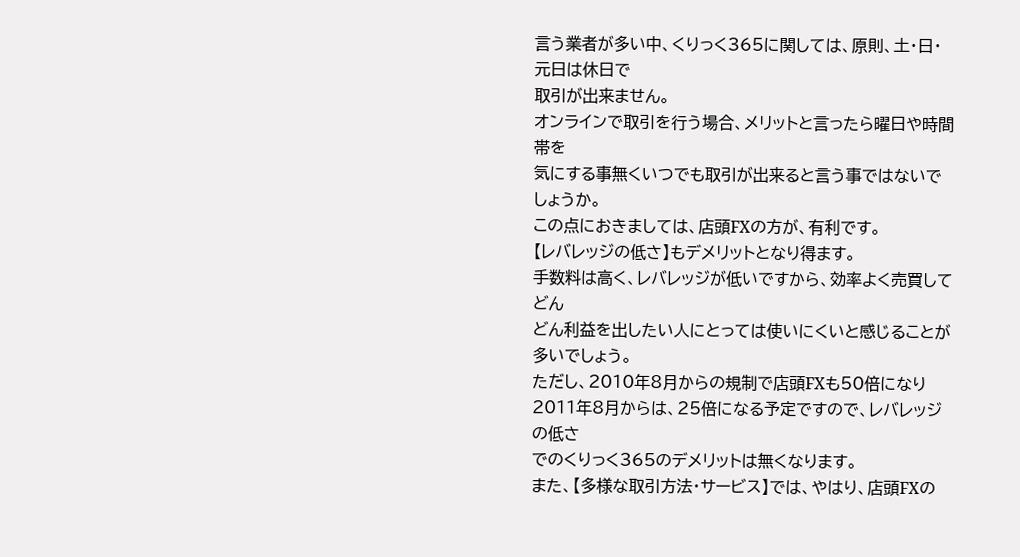言う業者が多い中、くりっく365に関しては、原則、土・日・元日は休日で
取引が出来ません。
オンラインで取引を行う場合、メリットと言ったら曜日や時間帯を
気にする事無くいつでも取引が出来ると言う事ではないでしょうか。
この点におきましては、店頭FXの方が、有利です。
【レバレッジの低さ】もデメリットとなり得ます。
手数料は高く、レバレッジが低いですから、効率よく売買してどん
どん利益を出したい人にとっては使いにくいと感じることが多いでしょう。
ただし、2010年8月からの規制で店頭FXも50倍になり
2011年8月からは、25倍になる予定ですので、レバレッジの低さ
でのくりっく365のデメリットは無くなります。
また、【多様な取引方法・サービス】では、やはり、店頭FXの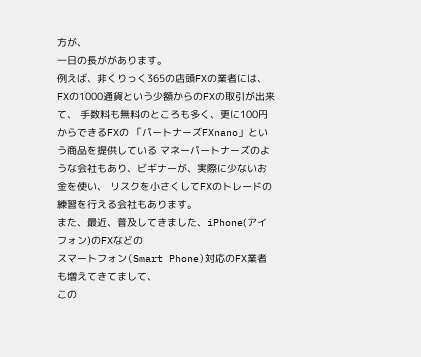方が、
一日の長ががあります。
例えば、非くりっく365の店頭FXの業者には、 FXの1000通貨という少額からのFXの取引が出来て、 手数料も無料のところも多く、更に100円からできるFXの 「パートナーズFXnano」という商品を提供している マネーパートナーズのような会社もあり、ビギナーが、実際に少ないお金を使い、 リスクを小さくしてFXのトレードの練習を行える会社もあります。
また、最近、普及してきました、iPhone(アイフォン)のFXなどの
スマートフォン(Smart Phone)対応のFX業者も増えてきてまして、
この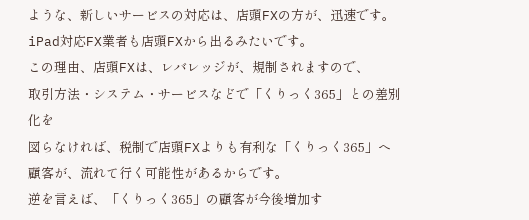ような、新しいサービスの対応は、店頭FXの方が、迅速です。
iPad対応FX業者も店頭FXから出るみたいです。
この理由、店頭FXは、レバレッジが、規制されますので、
取引方法・システム・サービスなどで「くりっく365」との差別化を
図らなければ、税制で店頭FXよりも有利な「くりっく365」へ
顧客が、流れて行く可能性があるからです。
逆を言えば、「くりっく365」の顧客が今後増加す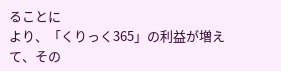ることに
より、「くりっく365」の利益が増えて、その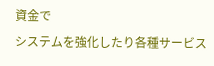資金で
システムを強化したり各種サービス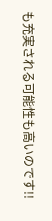も充実される可能性も高いのです!!